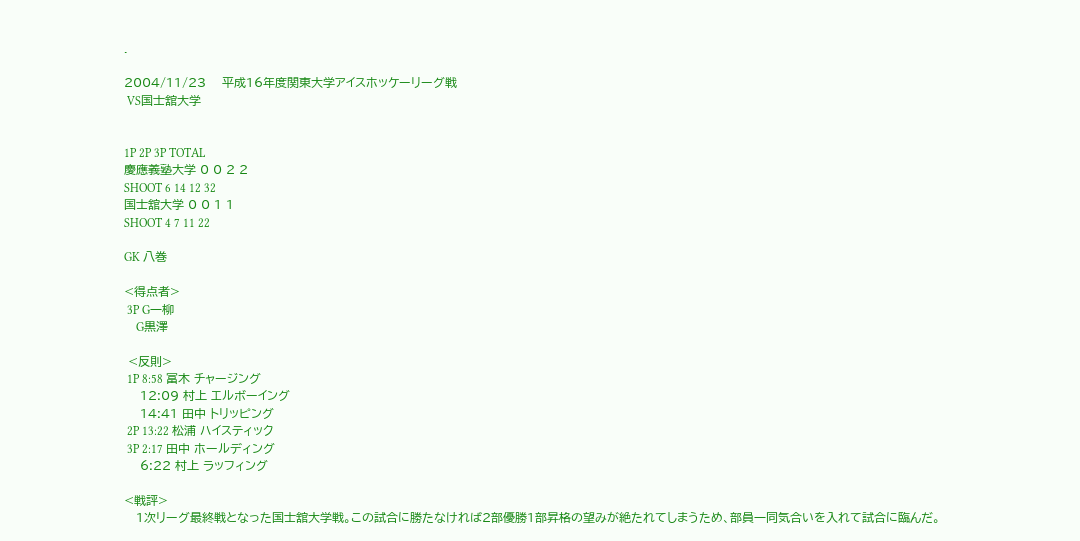.

2004/11/23    平成16年度関東大学アイスホッケーリーグ戦
 VS国士舘大学


1P 2P 3P TOTAL
慶應義塾大学 0 0 2 2
SHOOT 6 14 12 32
国士舘大学 0 0 1 1
SHOOT 4 7 11 22

GK 八巻

<得点者>
 3P G一柳
    G黒澤

 <反則>
 1P 8:58 冨木 チャージング
    12:09 村上 エルボーイング
    14:41 田中 トリッピング
 2P 13:22 松浦 ハイスティック
 3P 2:17 田中 ホールディング
    6:22 村上 ラッフィング

<戦評>
   1次リーグ最終戦となった国士舘大学戦。この試合に勝たなければ2部優勝1部昇格の望みが絶たれてしまうため、部員一同気合いを入れて試合に臨んだ。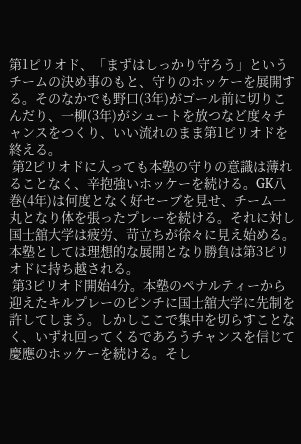第1ピリオド、「まずはしっかり守ろう」というチームの決め事のもと、守りのホッケーを展開する。そのなかでも野口(3年)がゴール前に切りこんだり、一柳(3年)がシュートを放つなど度々チャンスをつくり、いい流れのまま第1ピリオドを終える。
 第2ピリオドに入っても本塾の守りの意識は薄れることなく、辛抱強いホッケーを続ける。GK八巻(4年)は何度となく好セーブを見せ、チーム一丸となり体を張ったプレーを続ける。それに対し国士舘大学は疲労、苛立ちが徐々に見え始める。本塾としては理想的な展開となり勝負は第3ピリオドに持ち越される。
 第3ピリオド開始4分。本塾のペナルティーから迎えたキルプレーのピンチに国士舘大学に先制を許してしまう。しかしここで集中を切らすことなく、いずれ回ってくるであろうチャンスを信じて慶應のホッケーを続ける。そし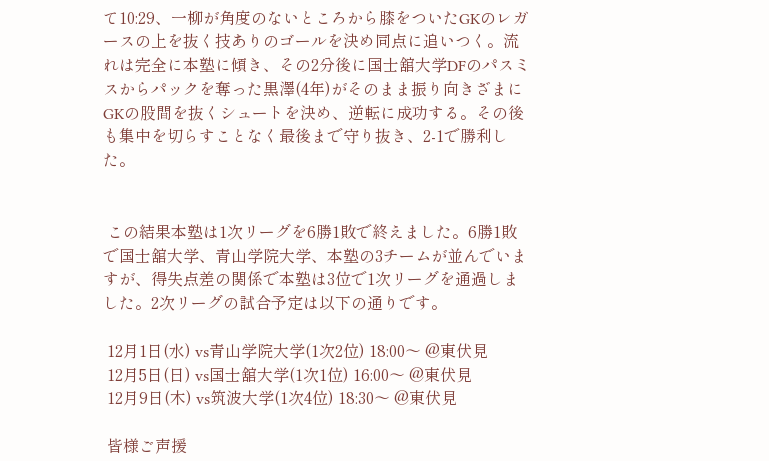て10:29、一柳が角度のないところから膝をついたGKのレガースの上を抜く技ありのゴールを決め同点に追いつく。流れは完全に本塾に傾き、その2分後に国士舘大学DFのパスミスからパックを奪った黒澤(4年)がそのまま振り向きざまにGKの股間を抜くシュートを決め、逆転に成功する。その後も集中を切らすことなく最後まで守り抜き、2-1で勝利した。


 この結果本塾は1次リーグを6勝1敗で終えました。6勝1敗で国士舘大学、青山学院大学、本塾の3チームが並んでいますが、得失点差の関係で本塾は3位で1次リーグを通過しました。2次リーグの試合予定は以下の通りです。

 12月1日(水) vs青山学院大学(1次2位) 18:00〜 @東伏見
 12月5日(日) vs国士舘大学(1次1位) 16:00〜 @東伏見
 12月9日(木) vs筑波大学(1次4位) 18:30〜 @東伏見

 皆様ご声援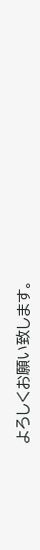よろしくお願い致します。